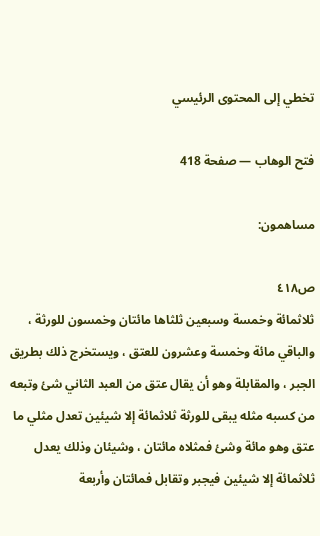تخطي إلى المحتوى الرئيسي

فتح الوهاب — صفحة 418

مساهمون:

ص٤١٨
ثلاثمائة وخمسة وسبعين ثلثاها مائتان وخمسون للورثة ، والباقي مائة وخمسة وعشرون للعتق ، ويستخرج ذلك بطريق الجبر ، والمقابلة وهو أن يقال عتق من العبد الثاني شئ وتبعه من كسبه مثله يبقى للورثة ثلاثمائة إلا شيئين تعدل مثلي ما عتق وهو مائة وشئ فمثلاه مائتان ، وشيئان وذلك يعدل ثلاثمائة إلا شيئين فيجبر وتقابل فمائتان وأربعة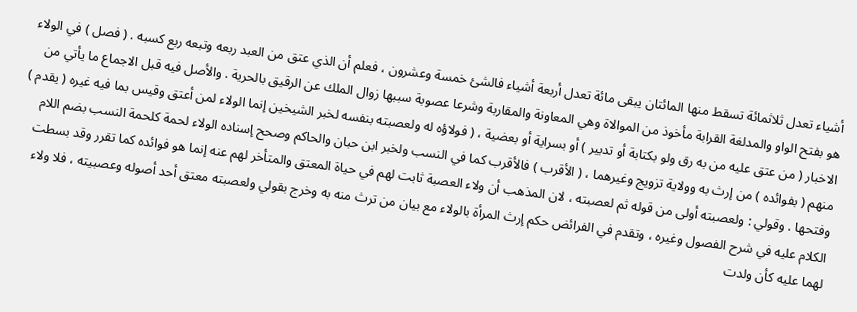أشياء تعدل ثلاثمائة تسقط منها المائتان يبقى مائة تعدل أربعة أشياء فالشئ خمسة وعشرون ، فعلم أن الذي عتق من العبد ربعه وتبعه ربع كسبه . ( فصل ) في الولاء هو بفتح الواو والمدلغة القرابة مأخوذ من الموالاة وهي المعاونة والمقاربة وشرعا عصوبة سببها زوال الملك عن الرقيق بالحرية . والأصل فيه قبل الاجماع ما يأتي من الاخبار ( من عتق عليه من به رق ولو بكتابة أو تدبير ) أو بسراية أو بعضية ، ( فولاؤه له ولعصبته بنفسه لخبر الشيخين إنما الولاء لمن أعتق وقيس بما فيه غيره ( يقدم ) منهم ( بفوائده ) من إرث به وولاية تزويج وغيرهما ، ( الأقرب ) فالأقرب كما في النسب ولخبر ابن حبان والحاكم وصحح إسناده الولاء لحمة كلحمة النسب بضم اللام وفتحها . وقولي : ولعصبته أولى من قوله ثم لعصبته ، لان المذهب أن ولاء العصبة ثابت لهم في حياة المعتق والمتأخر لهم عنه إنما هو فوائده كما تقرر وقد بسطت الكلام عليه في شرح الفصول وغيره ، وتقدم في الفرائض حكم إرث المرأة بالولاء مع بيان من ترث منه به وخرج بقولي ولعصبته معتق أحد أصوله وعصبيته ، فلا ولاء لهما عليه كأن ولدت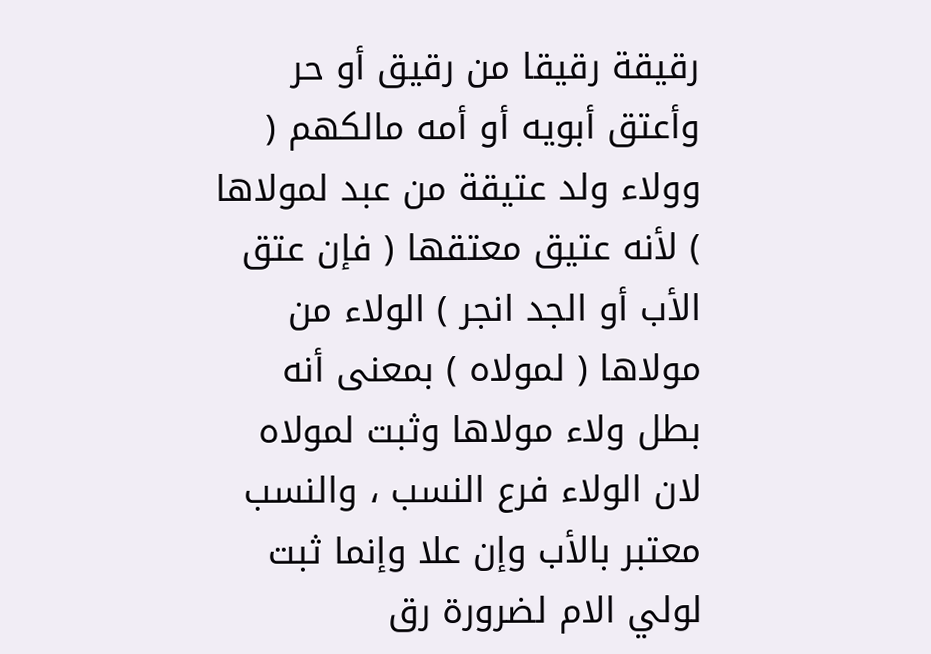رقيقة رقيقا من رقيق أو حر وأعتق أبويه أو أمه مالكهم ( وولاء ولد عتيقة من عبد لمولاها ) لأنه عتيق معتقها ( فإن عتق الأب أو الجد انجر ) الولاء من مولاها ( لمولاه ) بمعنى أنه بطل ولاء مولاها وثبت لمولاه لان الولاء فرع النسب ، والنسب معتبر بالأب وإن علا وإنما ثبت لولي الام لضرورة رق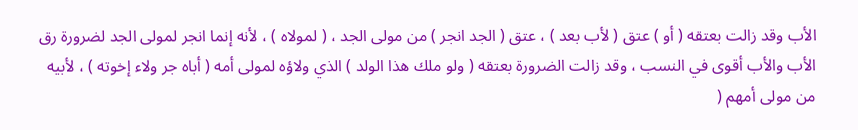الأب وقد زالت بعتقه ( أو ) عتق ( لأب بعد ) ، عتق ( الجد انجر ) من مولى الجد ، ( لمولاه ) ، لأنه إنما انجر لمولى الجد لضرورة رق الأب والأب أقوى في النسب ، وقد زالت الضرورة بعتقه ( ولو ملك هذا الولد ) الذي ولاؤه لمولى أمه ( أباه جر ولاء إخوته ) ، لأبيه من مولى أمهم (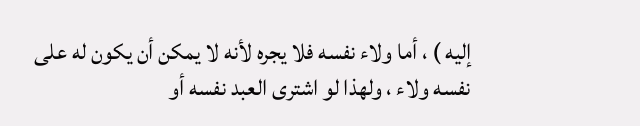إليه ) ، أما ولاء نفسه فلا يجره لأنه لا يمكن أن يكون له على نفسه ولاء ، ولهذا لو اشترى العبد نفسه أو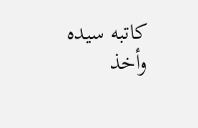كاتبه سيده وأخذ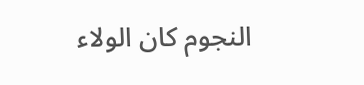النجوم كان الولاء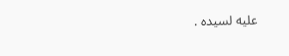عليه لسيده .